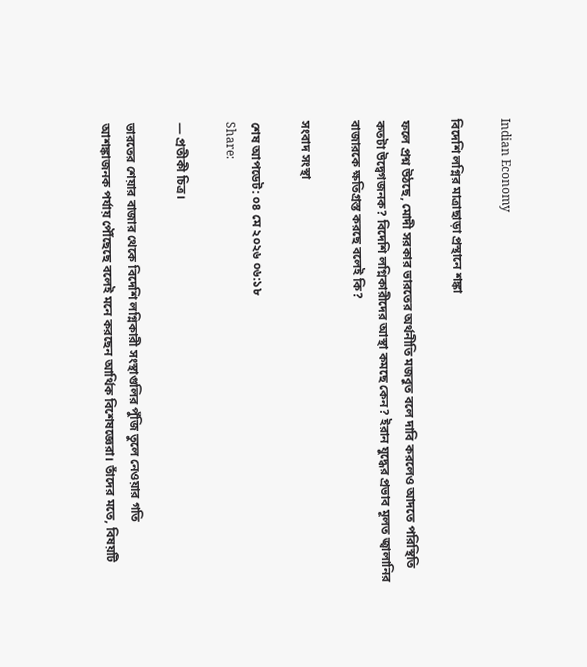Indian Economy

বিদেশি লগ্নির মাত্রাছাড়া প্রস্থানে শঙ্কা

ফলে প্রশ্ন উঠছে, মোদী সরকার ভারতের অর্থনীতি মজবুত বলে দাবি করলেও আদতে পরিস্থিতি কতটা উদ্বেগজনক? বিদেশি লগ্নিকারীদের আস্থা কমছে কেন? ইরান যুদ্ধের প্রভাব মূলত জ্বালানির বাজারকে ক্ষতিগ্রস্ত করছে বলেই কি?

সংবাদ সংস্থা

শেষ আপডেট: ০৪ মে ২০২৬ ০৬:১৮
Share:

— প্রতীকী চিত্র।

ভারতের শেয়ার বাজার থেকে বিদেশি লগ্নিকারী সংস্থাগুলির পুঁজি তুলে নেওয়ার গতি আশঙ্কাজনক পর্যায় পৌঁছেছে বলেই মনে করছেন আর্থিক বিশেষজ্ঞেরা। তাঁদের মতে, বিষয়টি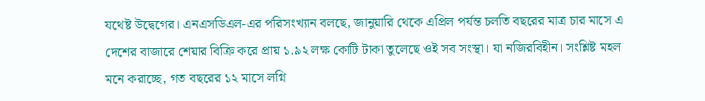যথেষ্ট উদ্বেগের। এনএসডিএল-এর পরিসংখ্যান বলছে, জানুয়ারি থেকে এপ্রিল পর্যন্ত চলতি বছরের মাত্র চার মাসে এ দেশের বাজারে শেয়ার বিক্রি করে প্রায় ১.৯২ লক্ষ কোটি টাকা তুলেছে ওই সব সংস্থা। যা নজিরবিহীন। সংশ্লিষ্ট মহল মনে করাচ্ছে, গত বছরের ১২ মাসে লগ্নি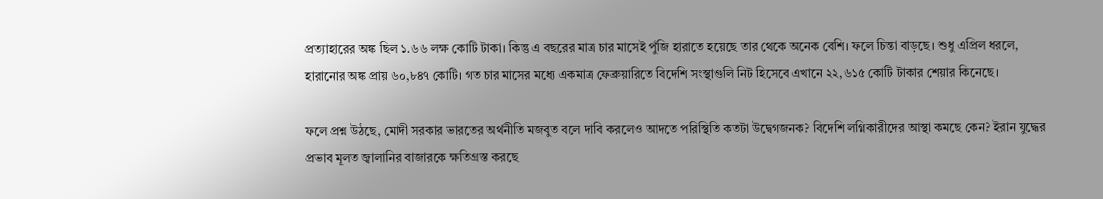প্রত্যাহারের অঙ্ক ছিল ১.৬৬ লক্ষ কোটি টাকা। কিন্তু এ বছরের মাত্র চার মাসেই পুঁজি হারাতে হয়েছে তার থেকে অনেক বেশি। ফলে চিন্তা বাড়ছে। শুধু এপ্রিল ধরলে, হারানোর অঙ্ক প্রায় ৬০,৮৪৭ কোটি। গত চার মাসের মধ্যে একমাত্র ফেব্রুয়ারিতে বিদেশি সংস্থাগুলি নিট হিসেবে এখানে ২২,৬১৫ কোটি টাকার শেয়ার কিনেছে।

ফলে প্রশ্ন উঠছে, মোদী সরকার ভারতের অর্থনীতি মজবুত বলে দাবি করলেও আদতে পরিস্থিতি কতটা উদ্বেগজনক? বিদেশি লগ্নিকারীদের আস্থা কমছে কেন? ইরান যুদ্ধের প্রভাব মূলত জ্বালানির বাজারকে ক্ষতিগ্রস্ত করছে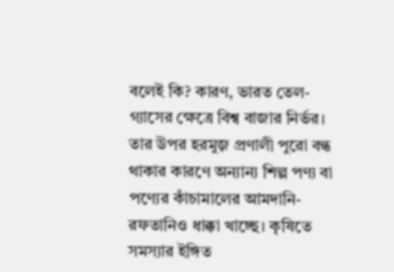বলেই কি? কারণ, ভারত তেল-গ্যাসের ক্ষেত্রে বিশ্ব বাজার নির্ভর। তার উপর হরমুজ় প্রণালী পুরো বন্ধ থাকার কারণে অন্যান্য শিল্প পণ্য বা পণ্যের কাঁচামালের আমদানি-রফতানিও ধাক্কা খাচ্ছে। কৃষিতে সমস্যার ইঙ্গিত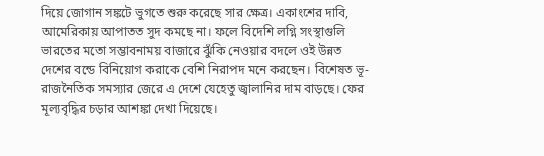দিয়ে জোগান সঙ্কটে ভুগতে শুরু করেছে সার ক্ষেত্র। একাংশের দাবি, আমেরিকায় আপাতত সুদ কমছে না। ফলে বিদেশি লগ্নি সংস্থাগুলি ভারতের মতো সম্ভাবনাময় বাজারে ঝুঁকি নেওয়ার বদলে ওই উন্নত দেশের বন্ডে বিনিয়োগ করাকে বেশি নিরাপদ মনে করছেন। বিশেষত ভূ-রাজনৈতিক সমস্যার জেরে এ দেশে যেহেতু জ্বালানির দাম বাড়ছে। ফের মূল্যবৃদ্ধির চড়ার আশঙ্কা দেখা দিয়েছে।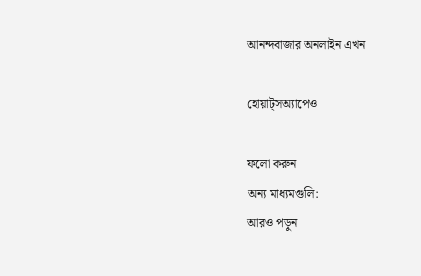আনন্দবাজার অনলাইন এখন

হোয়াট্‌সঅ্যাপেও

ফলো করুন
অন্য মাধ্যমগুলি:
আরও পড়ুন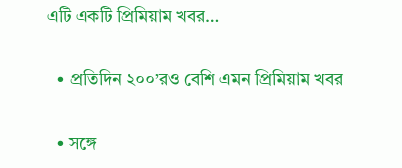এটি একটি প্রিমিয়াম খবর…

  • প্রতিদিন ২০০’রও বেশি এমন প্রিমিয়াম খবর

  • সঙ্গে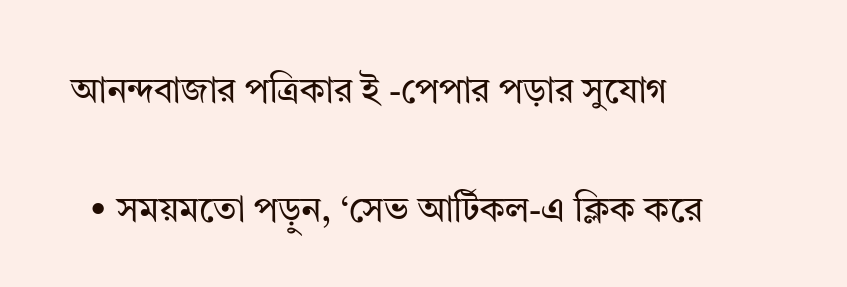আনন্দবাজার পত্রিকার ই -পেপার পড়ার সুযোগ

  • সময়মতো পড়ুন, ‘সেভ আর্টিকল-এ ক্লিক করে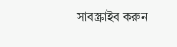সাবস্ক্রাইব করুন